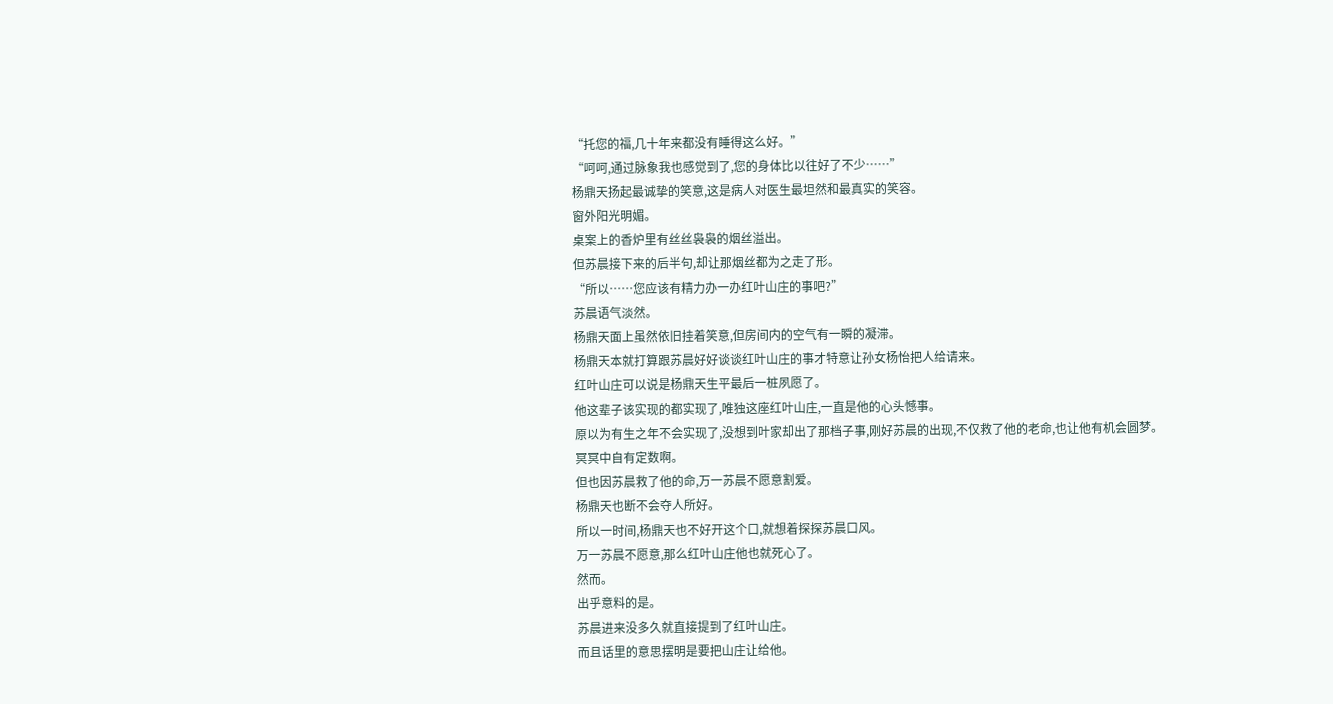“托您的福,几十年来都没有睡得这么好。”
“呵呵,通过脉象我也感觉到了,您的身体比以往好了不少……”
杨鼎天扬起最诚挚的笑意,这是病人对医生最坦然和最真实的笑容。
窗外阳光明媚。
桌案上的香炉里有丝丝袅袅的烟丝溢出。
但苏晨接下来的后半句,却让那烟丝都为之走了形。
“所以……您应该有精力办一办红叶山庄的事吧?”
苏晨语气淡然。
杨鼎天面上虽然依旧挂着笑意,但房间内的空气有一瞬的凝滞。
杨鼎天本就打算跟苏晨好好谈谈红叶山庄的事才特意让孙女杨怡把人给请来。
红叶山庄可以说是杨鼎天生平最后一桩夙愿了。
他这辈子该实现的都实现了,唯独这座红叶山庄,一直是他的心头憾事。
原以为有生之年不会实现了,没想到叶家却出了那档子事,刚好苏晨的出现,不仅救了他的老命,也让他有机会圆梦。
冥冥中自有定数啊。
但也因苏晨救了他的命,万一苏晨不愿意割爱。
杨鼎天也断不会夺人所好。
所以一时间,杨鼎天也不好开这个口,就想着探探苏晨口风。
万一苏晨不愿意,那么红叶山庄他也就死心了。
然而。
出乎意料的是。
苏晨进来没多久就直接提到了红叶山庄。
而且话里的意思摆明是要把山庄让给他。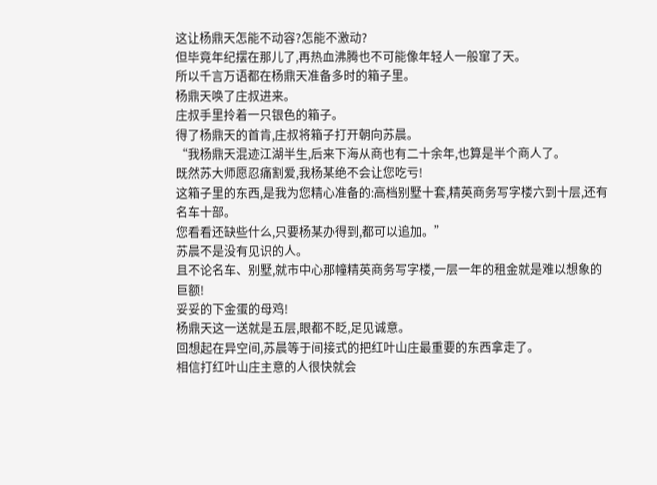这让杨鼎天怎能不动容?怎能不激动?
但毕竟年纪摆在那儿了,再热血沸腾也不可能像年轻人一般窜了天。
所以千言万语都在杨鼎天准备多时的箱子里。
杨鼎天唤了庄叔进来。
庄叔手里拎着一只银色的箱子。
得了杨鼎天的首肯,庄叔将箱子打开朝向苏晨。
“我杨鼎天混迹江湖半生,后来下海从商也有二十余年,也算是半个商人了。
既然苏大师愿忍痛割爱,我杨某绝不会让您吃亏!
这箱子里的东西,是我为您精心准备的:高档别墅十套,精英商务写字楼六到十层,还有名车十部。
您看看还缺些什么,只要杨某办得到,都可以追加。”
苏晨不是没有见识的人。
且不论名车、别墅,就市中心那幢精英商务写字楼,一层一年的租金就是难以想象的巨额!
妥妥的下金蛋的母鸡!
杨鼎天这一送就是五层,眼都不眨,足见诚意。
回想起在异空间,苏晨等于间接式的把红叶山庄最重要的东西拿走了。
相信打红叶山庄主意的人很快就会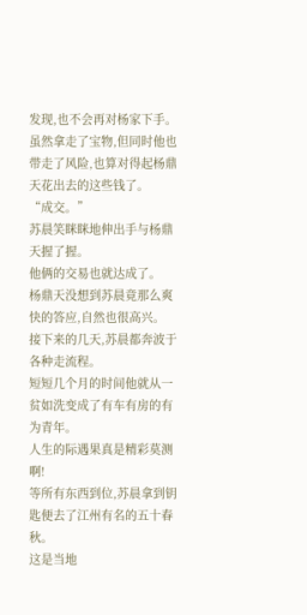发现,也不会再对杨家下手。
虽然拿走了宝物,但同时他也带走了风险,也算对得起杨鼎天花出去的这些钱了。
“成交。”
苏晨笑眯眯地伸出手与杨鼎天握了握。
他俩的交易也就达成了。
杨鼎天没想到苏晨竟那么爽快的答应,自然也很高兴。
接下来的几天,苏晨都奔波于各种走流程。
短短几个月的时间他就从一贫如洗变成了有车有房的有为青年。
人生的际遇果真是精彩莫测啊!
等所有东西到位,苏晨拿到钥匙便去了江州有名的五十春秋。
这是当地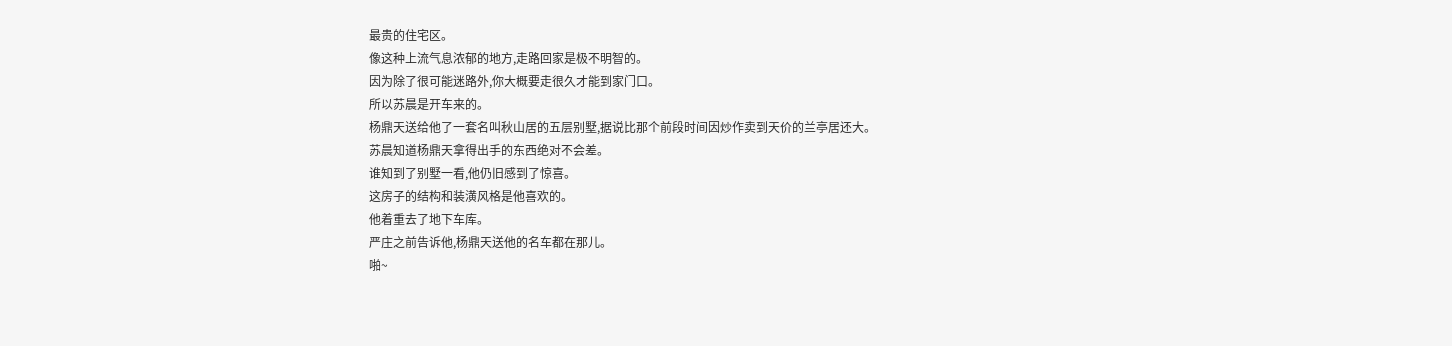最贵的住宅区。
像这种上流气息浓郁的地方,走路回家是极不明智的。
因为除了很可能迷路外,你大概要走很久才能到家门口。
所以苏晨是开车来的。
杨鼎天送给他了一套名叫秋山居的五层别墅,据说比那个前段时间因炒作卖到天价的兰亭居还大。
苏晨知道杨鼎天拿得出手的东西绝对不会差。
谁知到了别墅一看,他仍旧感到了惊喜。
这房子的结构和装潢风格是他喜欢的。
他着重去了地下车库。
严庄之前告诉他,杨鼎天送他的名车都在那儿。
啪~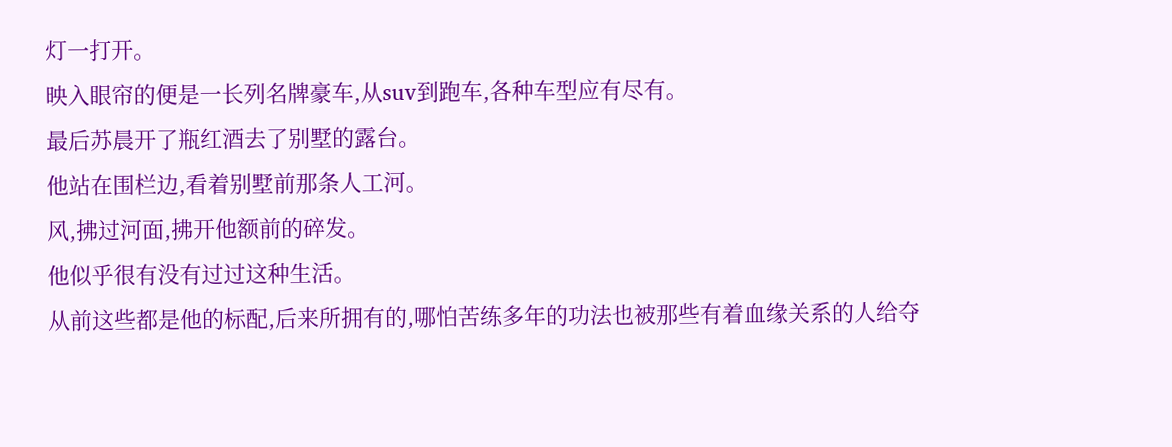灯一打开。
映入眼帘的便是一长列名牌豪车,从suv到跑车,各种车型应有尽有。
最后苏晨开了瓶红酒去了别墅的露台。
他站在围栏边,看着别墅前那条人工河。
风,拂过河面,拂开他额前的碎发。
他似乎很有没有过过这种生活。
从前这些都是他的标配,后来所拥有的,哪怕苦练多年的功法也被那些有着血缘关系的人给夺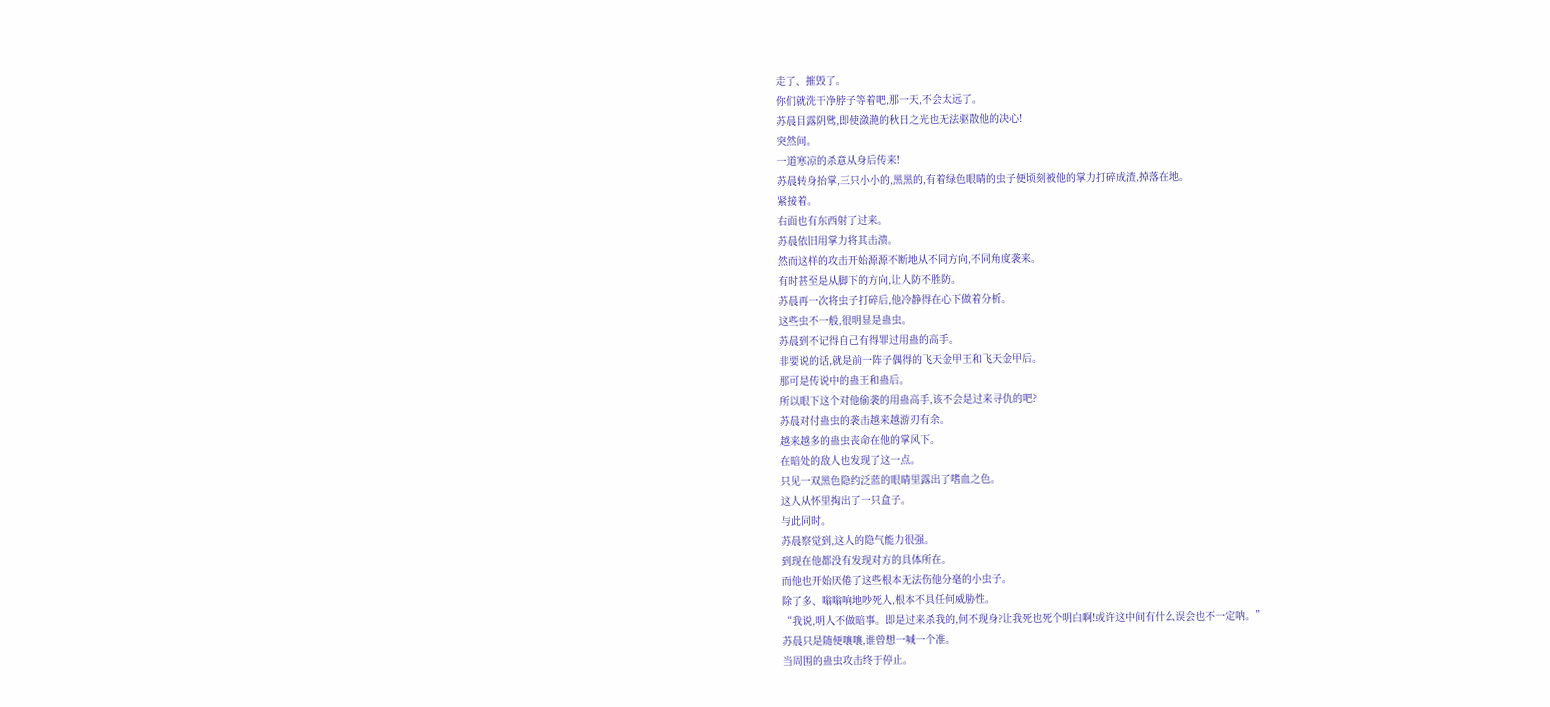走了、摧毁了。
你们就洗干净脖子等着吧,那一天,不会太远了。
苏晨目露阴骘,即使潋滟的秋日之光也无法驱散他的决心!
突然间。
一道寒凉的杀意从身后传来!
苏晨转身抬掌,三只小小的,黑黑的,有着绿色眼睛的虫子便顷刻被他的掌力打碎成渣,掉落在地。
紧接着。
右面也有东西射了过来。
苏晨依旧用掌力将其击溃。
然而这样的攻击开始源源不断地从不同方向,不同角度袭来。
有时甚至是从脚下的方向,让人防不胜防。
苏晨再一次将虫子打碎后,他冷静得在心下做着分析。
这些虫不一般,很明显是蛊虫。
苏晨到不记得自己有得罪过用蛊的高手。
非要说的话,就是前一阵子偶得的飞天金甲王和飞天金甲后。
那可是传说中的蛊王和蛊后。
所以眼下这个对他偷袭的用蛊高手,该不会是过来寻仇的吧?
苏晨对付蛊虫的袭击越来越游刃有余。
越来越多的蛊虫丧命在他的掌风下。
在暗处的敌人也发现了这一点。
只见一双黑色隐约泛蓝的眼睛里露出了嗜血之色。
这人从怀里掏出了一只盒子。
与此同时。
苏晨察觉到,这人的隐气能力很强。
到现在他都没有发现对方的具体所在。
而他也开始厌倦了这些根本无法伤他分毫的小虫子。
除了多、嗡嗡响地吵死人,根本不具任何威胁性。
“我说,明人不做暗事。即是过来杀我的,何不现身?让我死也死个明白啊!或许这中间有什么误会也不一定呐。”
苏晨只是随便嚷嚷,谁曾想一喊一个准。
当周围的蛊虫攻击终于停止。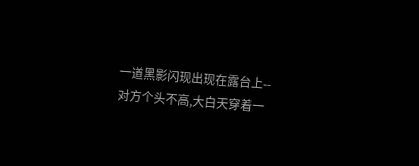一道黑影闪现出现在露台上--
对方个头不高,大白天穿着一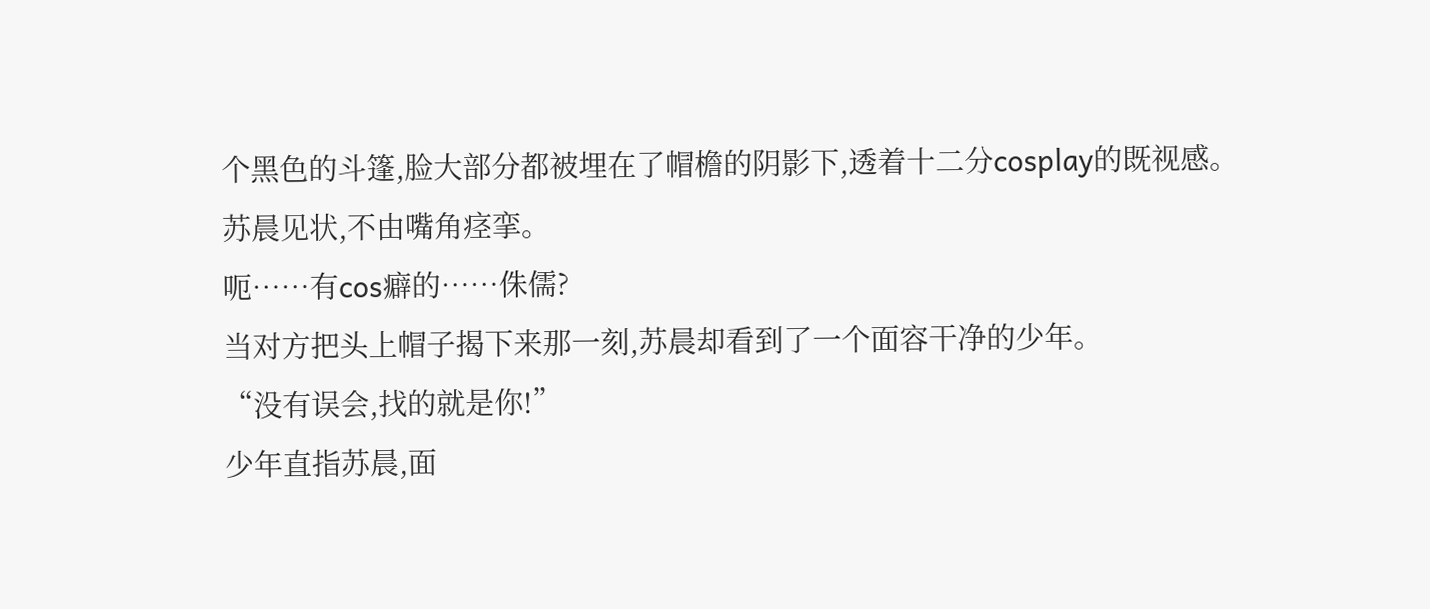个黑色的斗篷,脸大部分都被埋在了帽檐的阴影下,透着十二分cosplay的既视感。
苏晨见状,不由嘴角痉挛。
呃……有cos癖的……侏儒?
当对方把头上帽子揭下来那一刻,苏晨却看到了一个面容干净的少年。
“没有误会,找的就是你!”
少年直指苏晨,面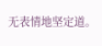无表情地坚定道。